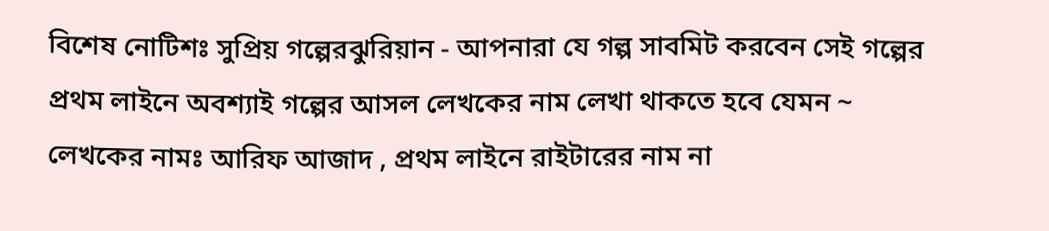বিশেষ নোটিশঃ সুপ্রিয় গল্পেরঝুরিয়ান - আপনারা যে গল্প সাবমিট করবেন সেই গল্পের প্রথম লাইনে অবশ্যাই গল্পের আসল লেখকের নাম লেখা থাকতে হবে যেমন ~ লেখকের নামঃ আরিফ আজাদ , প্রথম লাইনে রাইটারের নাম না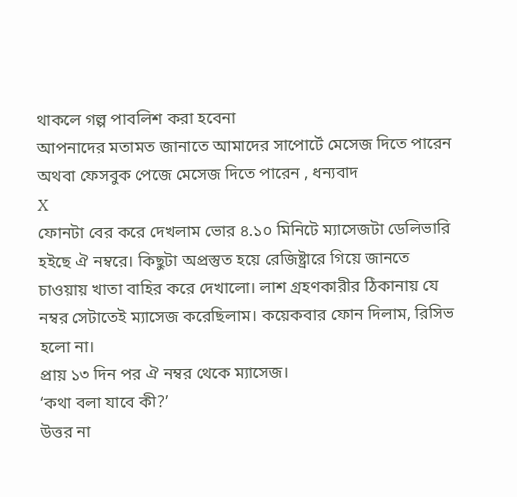থাকলে গল্প পাবলিশ করা হবেনা
আপনাদের মতামত জানাতে আমাদের সাপোর্টে মেসেজ দিতে পারেন অথবা ফেসবুক পেজে মেসেজ দিতে পারেন , ধন্যবাদ
X
ফোনটা বের করে দেখলাম ভোর ৪.১০ মিনিটে ম্যাসেজটা ডেলিভারি হইছে ঐ নম্বরে। কিছুটা অপ্রস্তুত হয়ে রেজিষ্ট্রারে গিয়ে জানতে চাওয়ায় খাতা বাহির করে দেখালো। লাশ গ্রহণকারীর ঠিকানায় যে নম্বর সেটাতেই ম্যাসেজ করেছিলাম। কয়েকবার ফোন দিলাম, রিসিভ হলো না।
প্রায় ১৩ দিন পর ঐ নম্বর থেকে ম্যাসেজ।
‘কথা বলা যাবে কী?’
উত্তর না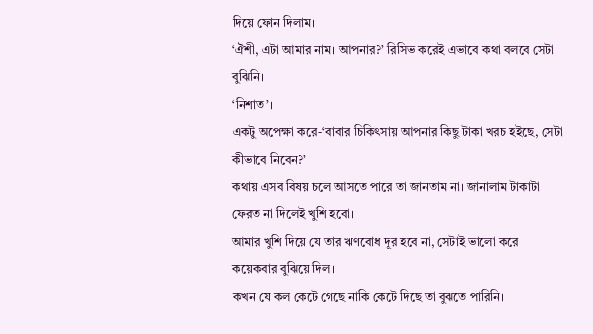দিয়ে ফোন দিলাম।
‘ঐশী, এটা আমার নাম। আপনার?’ রিসিভ করেই এভাবে কথা বলবে সেটা বুঝিনি।
‘নিশাত’।
একটু অপেক্ষা করে-‘বাবার চিকিৎসায় আপনার কিছু টাকা খরচ হইছে, সেটা কীভাবে নিবেন?’
কথায় এসব বিষয় চলে আসতে পারে তা জানতাম না। জানালাম টাকাটা ফেরত না দিলেই খুশি হবো।
আমার খুশি দিয়ে যে তার ঋণবোধ দূর হবে না, সেটাই ভালো করে কয়েকবার বুঝিয়ে দিল।
কখন যে কল কেটে গেছে নাকি কেটে দিছে তা বুঝতে পারিনি।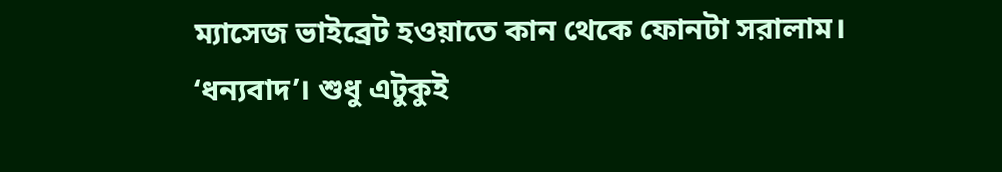ম্যাসেজ ভাইব্রেট হওয়াতে কান থেকে ফোনটা সরালাম।
‘ধন্যবাদ’। শুধু এটুকুই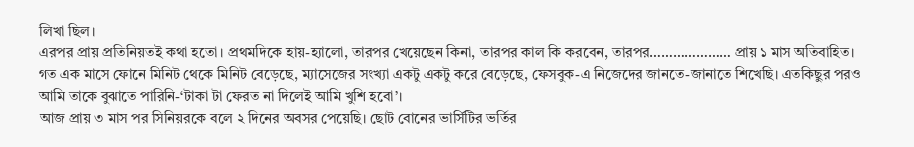লিখা ছিল।
এরপর প্রায় প্রতিনিয়তই কথা হতো। প্রথমদিকে হায়-হ্যালো, তারপর খেয়েছেন কিনা, তারপর কাল কি করবেন, তারপর………………… প্রায় ১ মাস অতিবাহিত। গত এক মাসে ফোনে মিনিট থেকে মিনিট বেড়েছে, ম্যাসেজের সংখ্যা একটু একটু করে বেড়েছে, ফেসবুক-এ নিজেদের জানতে-জানাতে শিখেছি। এতকিছুর পরও আমি তাকে বুঝাতে পারিনি-‘টাকা টা ফেরত না দিলেই আমি খুশি হবো’।
আজ প্রায় ৩ মাস পর সিনিয়রকে বলে ২ দিনের অবসর পেয়েছি। ছোট বোনের ভার্সিটির ভর্তির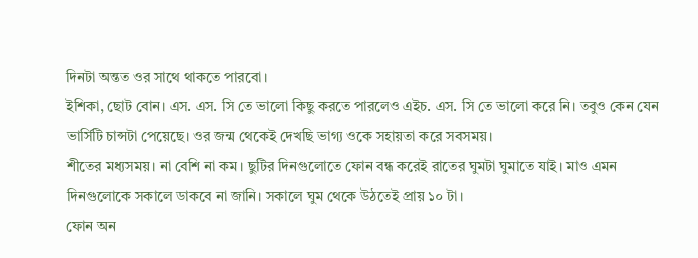দিনটা অন্তত ওর সাথে থাকতে পারবো।
ইশিকা, ছোট বোন। এস. এস. সি তে ভালো কিছু করতে পারলেও এইচ. এস. সি তে ভালো করে নি। তবুও কেন যেন ভার্সিটি চান্সটা পেয়েছে। ওর জন্ম থেকেই দেখছি ভাগ্য ওকে সহায়তা করে সবসময়।
শীতের মধ্যসময়। না বেশি না কম। ছুটির দিনগুলোতে ফোন বন্ধ করেই রাতের ঘুমটা ঘুমাতে যাই। মাও এমন দিনগুলোকে সকালে ডাকবে না জানি। সকালে ঘুম থেকে উঠতেই প্রায় ১০ টা।
ফোন অন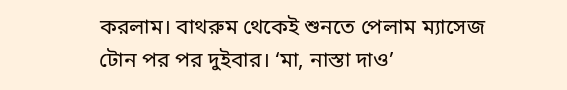করলাম। বাথরুম থেকেই শুনতে পেলাম ম্যাসেজ টোন পর পর দুইবার। ‘মা, নাস্তা দাও’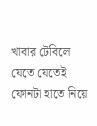খাবার টেবিলে যেতে যেতেই ফোনটা হাতে নিয়ে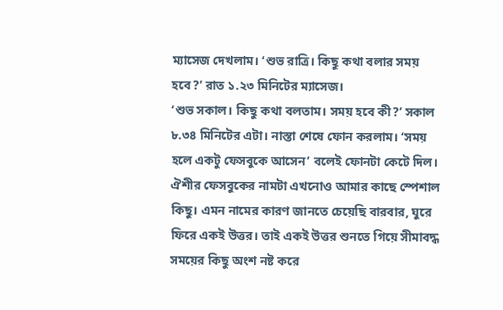ম্যাসেজ দেখলাম। ‘শুভ রাত্রি। কিছু কথা বলার সময় হবে?’ রাত ১.২৩ মিনিটের ম্যাসেজ।
‘শুভ সকাল। কিছু কথা বলতাম। সময় হবে কী?’ সকাল ৮.৩৪ মিনিটের এটা। নাস্তা শেষে ফোন করলাম। ‘সময় হলে একটু ফেসবুকে আসেন’ বলেই ফোনটা কেটে দিল।
ঐশীর ফেসবুকের নামটা এখনোও আমার কাছে স্পেশাল কিছু। এমন নামের কারণ জানতে চেয়েছি বারবার, ঘুরে ফিরে একই উত্তর। তাই একই উত্তর শুনতে গিয়ে সীমাবদ্ধ সময়ের কিছু অংশ নষ্ট করে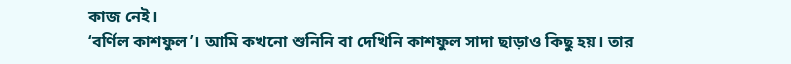কাজ নেই।
‘বর্ণিল কাশফুল’। আমি কখনো শুনিনি বা দেখিনি কাশফুল সাদা ছাড়াও কিছু হয়। তার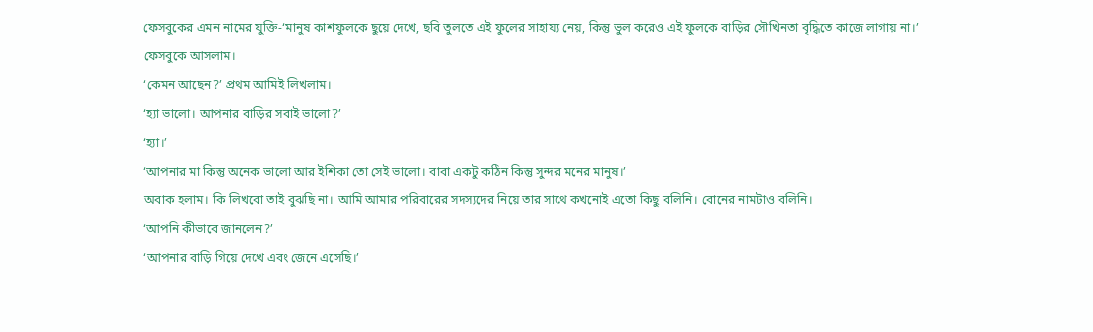ফেসবুকের এমন নামের যুক্তি-‘মানুষ কাশফুলকে ছুয়ে দেখে, ছবি তুলতে এই ফুলের সাহায্য নেয়, কিন্তু ভুল করেও এই ফুলকে বাড়ির সৌখিনতা বৃদ্ধিতে কাজে লাগায় না।’
ফেসবুকে আসলাম।
‘কেমন আছেন?’ প্রথম আমিই লিখলাম।
‘হ্যা ভালো। আপনার বাড়ির সবাই ভালো?’
‘হ্যা।’
‘আপনার মা কিন্তু অনেক ভালো আর ইশিকা তো সেই ভালো। বাবা একটু কঠিন কিন্তু সুন্দর মনের মানুষ।’
অবাক হলাম। কি লিখবো তাই বুঝছি না। আমি আমার পরিবারের সদস্যদের নিয়ে তার সাথে কখনোই এতো কিছু বলিনি। বোনের নামটাও বলিনি।
‘আপনি কীভাবে জানলেন?’
‘আপনার বাড়ি গিয়ে দেখে এবং জেনে এসেছি।’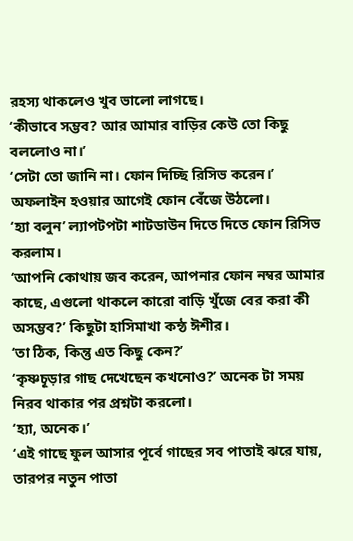রহস্য থাকলেও খুব ভালো লাগছে।
‘কীভাবে সম্ভব? আর আমার বাড়ির কেউ তো কিছু বললোও না।’
‘সেটা তো জানি না। ফোন দিচ্ছি রিসিভ করেন।’
অফলাইন হওয়ার আগেই ফোন বেঁজে উঠলো।
‘হ্যা বলুন’ ল্যাপটপটা শাটডাউন দিতে দিতে ফোন রিসিভ করলাম।
‘আপনি কোথায় জব করেন, আপনার ফোন নম্বর আমার কাছে, এগুলো থাকলে কারো বাড়ি খুঁজে বের করা কী অসম্ভব?’ কিছুটা হাসিমাখা কন্ঠ ঈশীর।
‘তা ঠিক, কিন্তু এত কিছু কেন?’
‘কৃষ্ণচূড়ার গাছ দেখেছেন কখনোও?’ অনেক টা সময় নিরব থাকার পর প্রশ্নটা করলো।
‘হ্যা, অনেক।’
‘এই গাছে ফুল আসার পূর্বে গাছের সব পাতাই ঝরে যায়, তারপর নতুন পাতা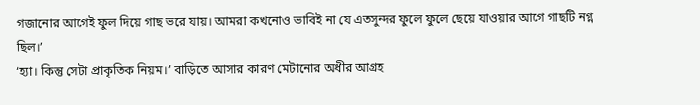গজানোর আগেই ফুল দিয়ে গাছ ভরে যায়। আমরা কখনোও ভাবিই না যে এতসুন্দর ফুলে ফুলে ছেয়ে যাওয়ার আগে গাছটি নগ্ন ছিল।’
‘হ্যা। কিন্তু সেটা প্রাকৃতিক নিয়ম।’ বাড়িতে আসার কারণ মেটানোর অধীর আগ্রহ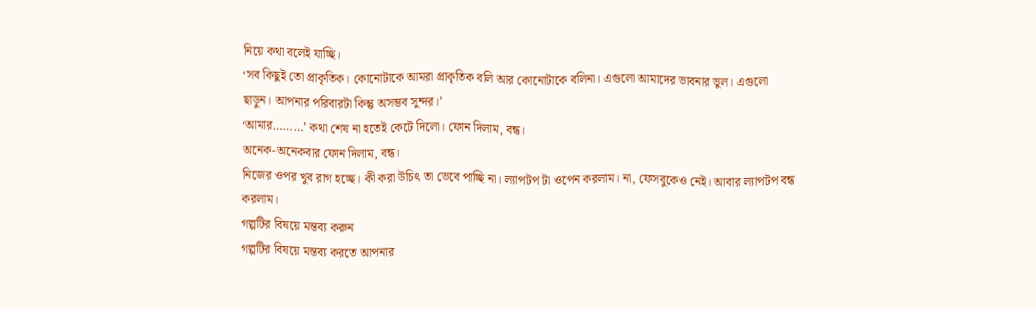নিয়ে কথা বলেই যাচ্ছি।
‘সব কিছুই তো প্রাকৃতিক। কোনোটাকে আমরা প্রাকৃতিক বলি আর কোনোটাকে বলিনা। এগুলো আমাদের ভাবনার ভুল। এগুলো ছাড়ুন। আপনার পরিবারটা কিন্তু অসম্ভব সুন্দর।’
‘আমার………’ কথা শেষ না হতেই কেটে দিলো। ফোন দিলাম, বন্ধ।
অনেক-অনেকবার ফোন দিলাম, বন্ধ।
নিজের ওপর খুব রাগ হচ্ছে। কী করা উচিৎ তা ভেবে পাচ্ছি না। ল্যাপটপ টা ওপেন করলাম। না, ফেসবুকেও নেই। আবার ল্যাপটপ বন্ধ করলাম।
গল্পটির বিষয়ে মন্তব্য করুন
গল্পটির বিষয়ে মন্তব্য করতে আপনার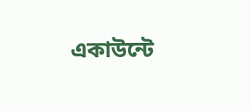একাউন্টে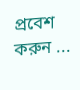প্রবেশ করুন ...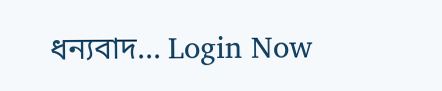ধন্যবাদ... Login Now